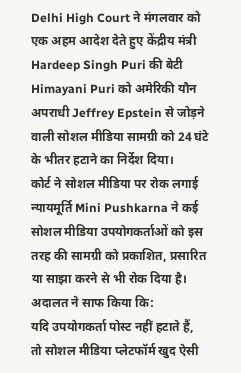Delhi High Court ने मंगलवार को एक अहम आदेश देते हुए केंद्रीय मंत्री Hardeep Singh Puri की बेटी Himayani Puri को अमेरिकी यौन अपराधी Jeffrey Epstein से जोड़ने वाली सोशल मीडिया सामग्री को 24 घंटे के भीतर हटाने का निर्देश दिया।
कोर्ट ने सोशल मीडिया पर रोक लगाई
न्यायमूर्ति Mini Pushkarna ने कई सोशल मीडिया उपयोगकर्ताओं को इस तरह की सामग्री को प्रकाशित, प्रसारित या साझा करने से भी रोक दिया है।
अदालत ने साफ किया कि:
यदि उपयोगकर्ता पोस्ट नहीं हटाते हैं,
तो सोशल मीडिया प्लेटफॉर्म खुद ऐसी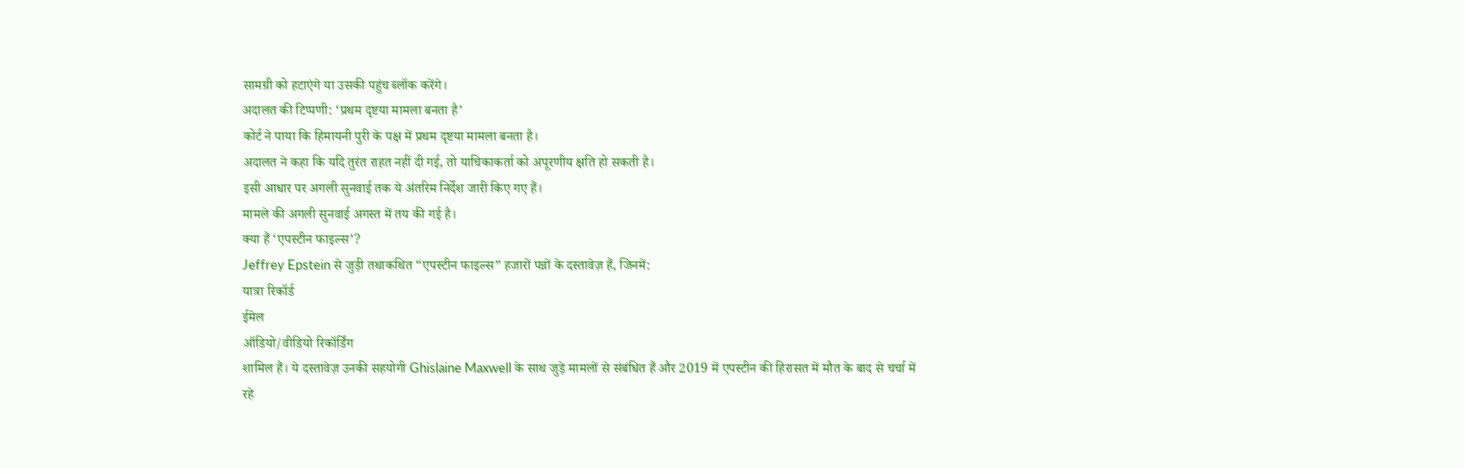सामग्री को हटाएंगे या उसकी पहुंच ब्लॉक करेंगे।
अदालत की टिप्पणी: ‘प्रथम दृष्टया मामला बनता है’
कोर्ट ने पाया कि हिमायनी पुरी के पक्ष में प्रथम दृष्टया मामला बनता है।
अदालत ने कहा कि यदि तुरंत राहत नहीं दी गई, तो याचिकाकर्ता को अपूरणीय क्षति हो सकती है।
इसी आधार पर अगली सुनवाई तक ये अंतरिम निर्देश जारी किए गए हैं।
मामले की अगली सुनवाई अगस्त में तय की गई है।
क्या हैं ‘एपस्टीन फाइल्स’?
Jeffrey Epstein से जुड़ी तथाकथित “एपस्टीन फाइल्स” हजारों पन्नों के दस्तावेज़ हैं, जिनमें:
यात्रा रिकॉर्ड
ईमेल
ऑडियो/वीडियो रिकॉर्डिंग
शामिल हैं। ये दस्तावेज़ उनकी सहयोगी Ghislaine Maxwell के साथ जुड़े मामलों से संबंधित हैं और 2019 में एपस्टीन की हिरासत में मौत के बाद से चर्चा में रहे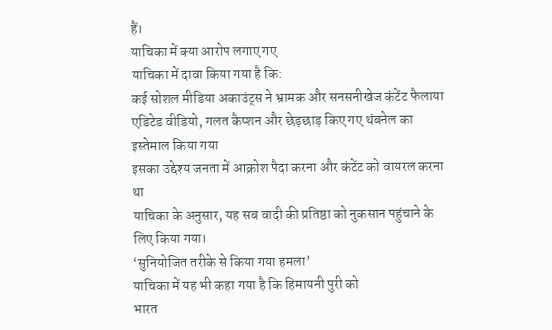हैं।
याचिका में क्या आरोप लगाए गए
याचिका में दावा किया गया है कि:
कई सोशल मीडिया अकाउंट्स ने भ्रामक और सनसनीखेज कंटेंट फैलाया
एडिटेड वीडियो, गलत कैप्शन और छेड़छाड़ किए गए थंबनेल का इस्तेमाल किया गया
इसका उद्देश्य जनता में आक्रोश पैदा करना और कंटेंट को वायरल करना था
याचिका के अनुसार, यह सब वादी की प्रतिष्ठा को नुकसान पहुंचाने के लिए किया गया।
‘सुनियोजित तरीके से किया गया हमला’
याचिका में यह भी कहा गया है कि हिमायनी पुरी को
भारत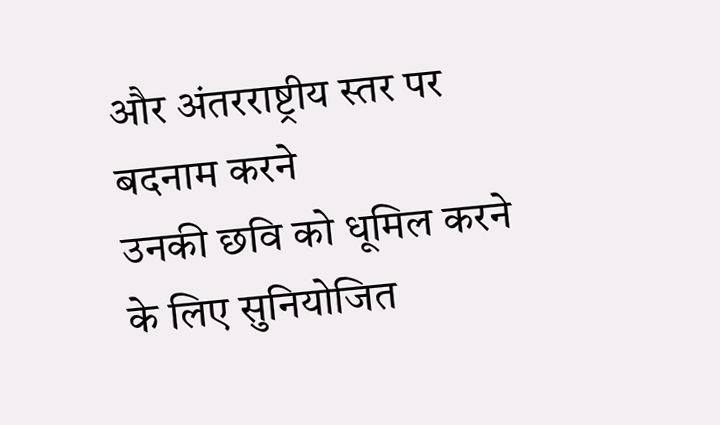और अंतरराष्ट्रीय स्तर पर बदनाम करने
उनकी छवि को धूमिल करने
के लिए सुनियोजित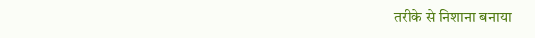तरीके से निशाना बनाया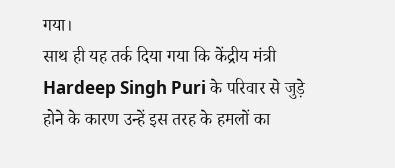गया।
साथ ही यह तर्क दिया गया कि केंद्रीय मंत्री Hardeep Singh Puri के परिवार से जुड़े होने के कारण उन्हें इस तरह के हमलों का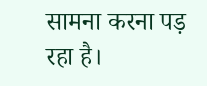सामना करना पड़ रहा है।